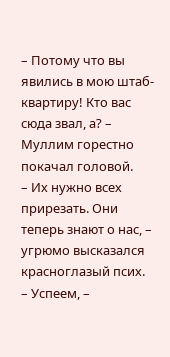– Потому что вы явились в мою штаб-квартиру! Кто вас сюда звал, а? – Муллим горестно покачал головой.
– Их нужно всех прирезать. Они теперь знают о нас, – угрюмо высказался красноглазый псих.
– Успеем, –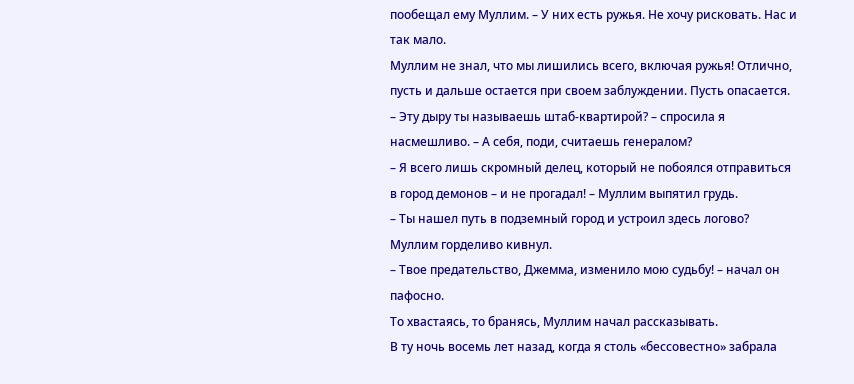пообещал ему Муллим. – У них есть ружья. Не хочу рисковать. Нас и так мало.
Муллим не знал, что мы лишились всего, включая ружья! Отлично, пусть и дальше остается при своем заблуждении. Пусть опасается.
– Эту дыру ты называешь штаб-квартирой? – спросила я насмешливо. – А себя, поди, считаешь генералом?
– Я всего лишь скромный делец, который не побоялся отправиться в город демонов – и не прогадал! – Муллим выпятил грудь.
– Ты нашел путь в подземный город и устроил здесь логово?
Муллим горделиво кивнул.
– Твое предательство, Джемма, изменило мою судьбу! – начал он пафосно.
То хвастаясь, то бранясь, Муллим начал рассказывать.
В ту ночь восемь лет назад, когда я столь «бессовестно» забрала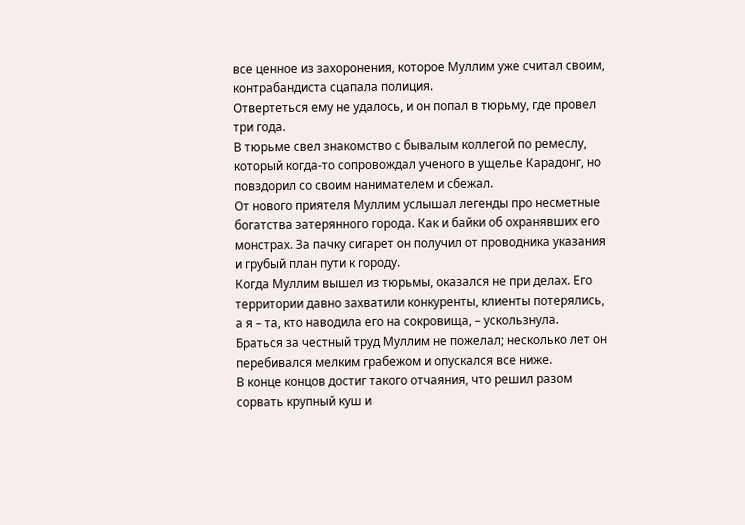все ценное из захоронения, которое Муллим уже считал своим, контрабандиста сцапала полиция.
Отвертеться ему не удалось, и он попал в тюрьму, где провел три года.
В тюрьме свел знакомство с бывалым коллегой по ремеслу, который когда-то сопровождал ученого в ущелье Карадонг, но повздорил со своим нанимателем и сбежал.
От нового приятеля Муллим услышал легенды про несметные богатства затерянного города. Как и байки об охранявших его монстрах. За пачку сигарет он получил от проводника указания и грубый план пути к городу.
Когда Муллим вышел из тюрьмы, оказался не при делах. Его территории давно захватили конкуренты, клиенты потерялись, а я – та, кто наводила его на сокровища, – ускользнула.
Браться за честный труд Муллим не пожелал; несколько лет он перебивался мелким грабежом и опускался все ниже.
В конце концов достиг такого отчаяния, что решил разом сорвать крупный куш и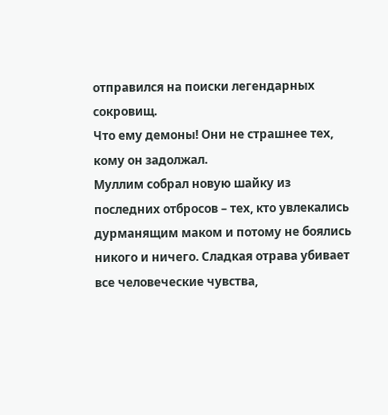отправился на поиски легендарных сокровищ.
Что ему демоны! Они не страшнее тех, кому он задолжал.
Муллим собрал новую шайку из последних отбросов – тех, кто увлекались дурманящим маком и потому не боялись никого и ничего. Сладкая отрава убивает все человеческие чувства,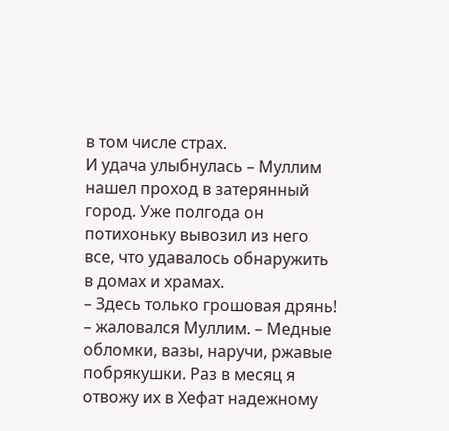в том числе страх.
И удача улыбнулась – Муллим нашел проход в затерянный город. Уже полгода он потихоньку вывозил из него все, что удавалось обнаружить в домах и храмах.
– Здесь только грошовая дрянь! – жаловался Муллим. – Медные обломки, вазы, наручи, ржавые побрякушки. Раз в месяц я отвожу их в Хефат надежному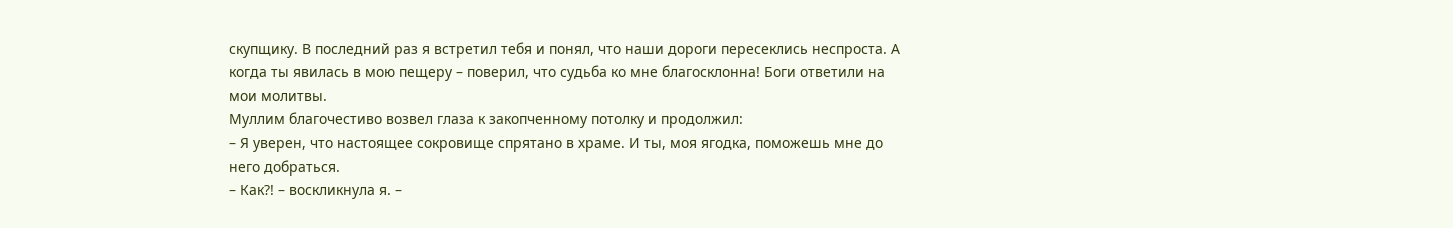скупщику. В последний раз я встретил тебя и понял, что наши дороги пересеклись неспроста. А когда ты явилась в мою пещеру – поверил, что судьба ко мне благосклонна! Боги ответили на мои молитвы.
Муллим благочестиво возвел глаза к закопченному потолку и продолжил:
– Я уверен, что настоящее сокровище спрятано в храме. И ты, моя ягодка, поможешь мне до него добраться.
– Как?! – воскликнула я. –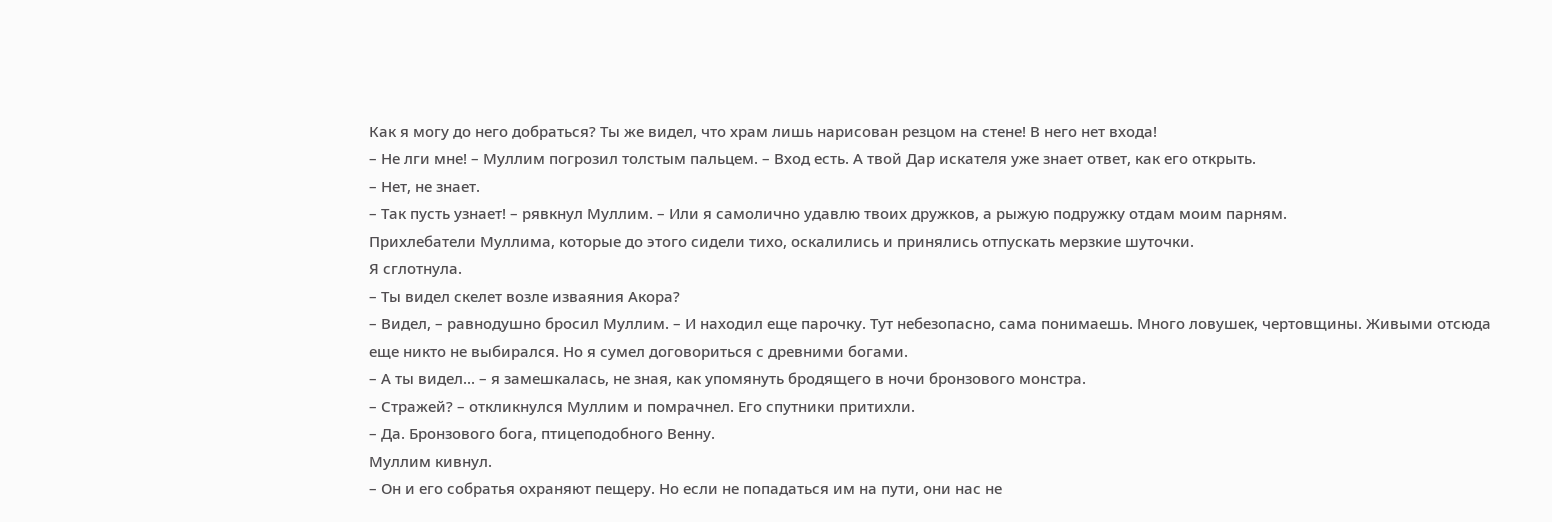Как я могу до него добраться? Ты же видел, что храм лишь нарисован резцом на стене! В него нет входа!
– Не лги мне! – Муллим погрозил толстым пальцем. – Вход есть. А твой Дар искателя уже знает ответ, как его открыть.
– Нет, не знает.
– Так пусть узнает! – рявкнул Муллим. – Или я самолично удавлю твоих дружков, а рыжую подружку отдам моим парням.
Прихлебатели Муллима, которые до этого сидели тихо, оскалились и принялись отпускать мерзкие шуточки.
Я сглотнула.
– Ты видел скелет возле изваяния Акора?
– Видел, – равнодушно бросил Муллим. – И находил еще парочку. Тут небезопасно, сама понимаешь. Много ловушек, чертовщины. Живыми отсюда еще никто не выбирался. Но я сумел договориться с древними богами.
– А ты видел... – я замешкалась, не зная, как упомянуть бродящего в ночи бронзового монстра.
– Стражей? – откликнулся Муллим и помрачнел. Его спутники притихли.
– Да. Бронзового бога, птицеподобного Венну.
Муллим кивнул.
– Он и его собратья охраняют пещеру. Но если не попадаться им на пути, они нас не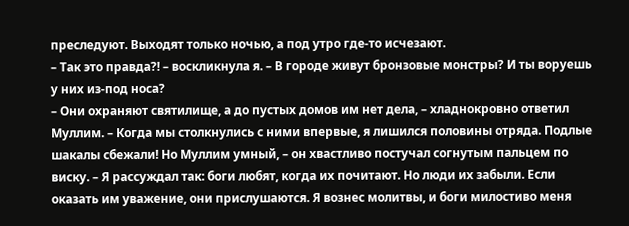преследуют. Выходят только ночью, а под утро где-то исчезают.
– Так это правда?! – воскликнула я. – В городе живут бронзовые монстры? И ты воруешь у них из-под носа?
– Они охраняют святилище, а до пустых домов им нет дела, – хладнокровно ответил Муллим. – Когда мы столкнулись с ними впервые, я лишился половины отряда. Подлые шакалы сбежали! Но Муллим умный, – он хвастливо постучал согнутым пальцем по виску. – Я рассуждал так: боги любят, когда их почитают. Но люди их забыли. Если оказать им уважение, они прислушаются. Я вознес молитвы, и боги милостиво меня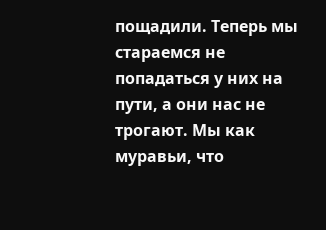пощадили. Теперь мы стараемся не попадаться у них на пути, а они нас не трогают. Мы как муравьи, что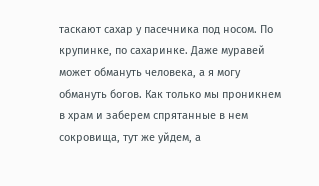таскают сахар у пасечника под носом. По крупинке, по сахаринке. Даже муравей может обмануть человека, а я могу обмануть богов. Как только мы проникнем в храм и заберем спрятанные в нем сокровища, тут же уйдем, а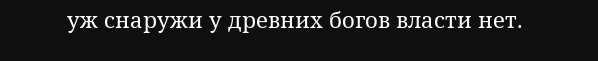уж снаружи у древних богов власти нет.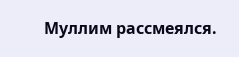Муллим рассмеялся.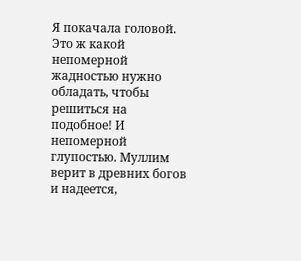Я покачала головой.
Это ж какой непомерной жадностью нужно обладать, чтобы решиться на подобное! И непомерной глупостью. Муллим верит в древних богов и надеется,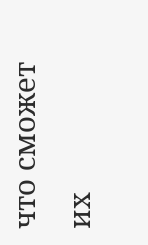что сможет их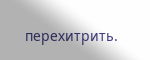перехитрить.